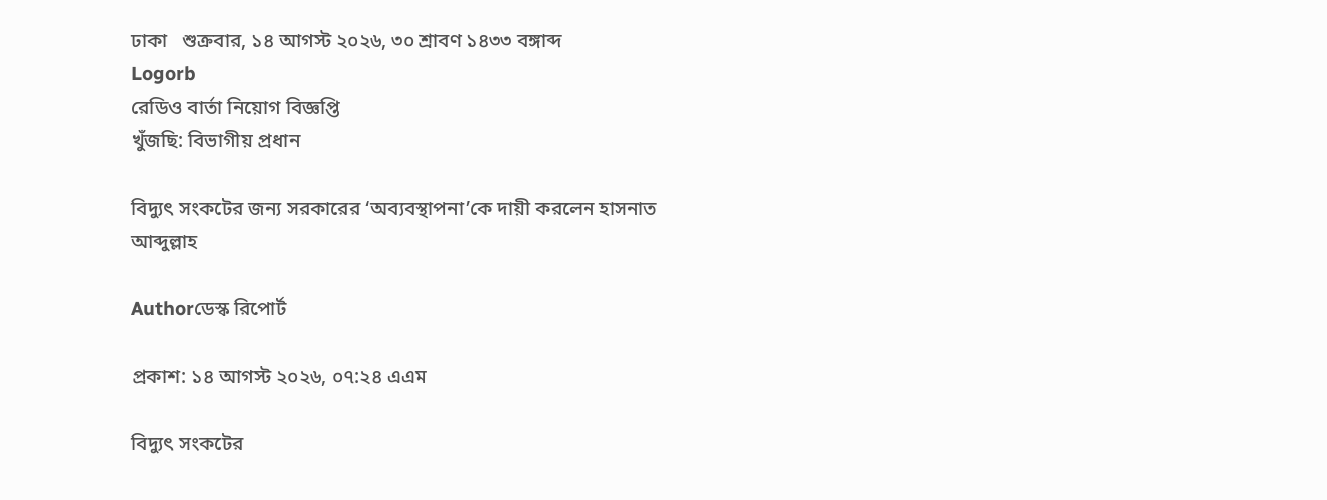ঢাকা   শুক্রবার, ১৪ আগস্ট ২০২৬, ৩০ শ্রাবণ ১৪৩৩ বঙ্গাব্দ
Logorb
রেডিও বার্তা নিয়োগ বিজ্ঞপ্তি
খুঁজছি: বিভাগীয় প্রধান

বিদ্যুৎ সংকটের জন্য সরকারের ‘অব্যবস্থাপনা’কে দায়ী করলেন হাসনাত আব্দুল্লাহ

Authorডেস্ক রিপোর্ট

প্রকাশ: ১৪ আগস্ট ২০২৬, ০৭:২৪ এএম

বিদ্যুৎ সংকটের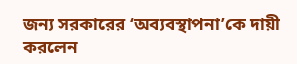জন্য সরকারের ‘অব্যবস্থাপনা’কে দায়ী করলেন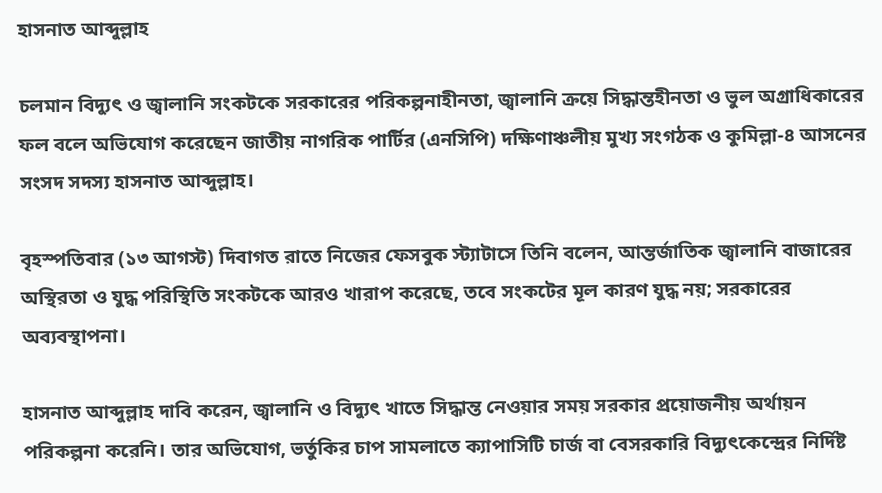হাসনাত আব্দুল্লাহ

চলমান বিদ্যুৎ ও জ্বালানি সংকটকে সরকারের পরিকল্পনাহীনতা, জ্বালানি ক্রয়ে সিদ্ধান্তহীনতা ও ভুল অগ্রাধিকারের ফল বলে অভিযোগ করেছেন জাতীয় নাগরিক পার্টির (এনসিপি) দক্ষিণাঞ্চলীয় মুখ্য সংগঠক ও কুমিল্লা-৪ আসনের সংসদ সদস্য হাসনাত আব্দুল্লাহ।

বৃহস্পতিবার (১৩ আগস্ট) দিবাগত রাতে নিজের ফেসবুক স্ট্যাটাসে তিনি বলেন, আন্তর্জাতিক জ্বালানি বাজারের অস্থিরতা ও যুদ্ধ পরিস্থিতি সংকটকে আরও খারাপ করেছে, তবে সংকটের মূল কারণ যুদ্ধ নয়; সরকারের অব্যবস্থাপনা।

হাসনাত আব্দুল্লাহ দাবি করেন, জ্বালানি ও বিদ্যুৎ খাতে সিদ্ধান্ত নেওয়ার সময় সরকার প্রয়োজনীয় অর্থায়ন পরিকল্পনা করেনি। তার অভিযোগ, ভর্তুকির চাপ সামলাতে ক্যাপাসিটি চার্জ বা বেসরকারি বিদ্যুৎকেন্দ্রের নির্দিষ্ট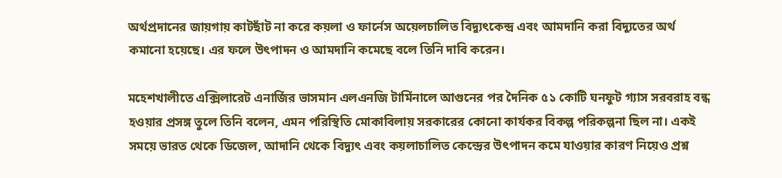অর্থপ্রদানের জায়গায় কাটছাঁট না করে কয়লা ও ফার্নেস অয়েলচালিত বিদ্যুৎকেন্দ্র এবং আমদানি করা বিদ্যুতের অর্থ কমানো হয়েছে। এর ফলে উৎপাদন ও আমদানি কমেছে বলে তিনি দাবি করেন।

মহেশখালীতে এক্সিলারেট এনার্জির ভাসমান এলএনজি টার্মিনালে আগুনের পর দৈনিক ৫১ কোটি ঘনফুট গ্যাস সরবরাহ বন্ধ হওয়ার প্রসঙ্গ তুলে তিনি বলেন, এমন পরিস্থিতি মোকাবিলায় সরকারের কোনো কার্যকর বিকল্প পরিকল্পনা ছিল না। একই সময়ে ভারত থেকে ডিজেল, আদানি থেকে বিদ্যুৎ এবং কয়লাচালিত কেন্দ্রের উৎপাদন কমে যাওয়ার কারণ নিয়েও প্রশ্ন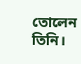তোলেন তিনি।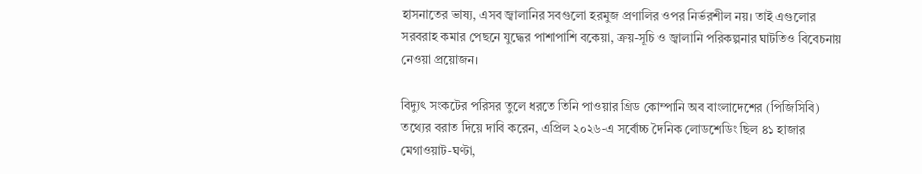হাসনাতের ভাষ্য, এসব জ্বালানির সবগুলো হরমুজ প্রণালির ওপর নির্ভরশীল নয়। তাই এগুলোর সরবরাহ কমার পেছনে যুদ্ধের পাশাপাশি বকেয়া, ক্রয়-সূচি ও জ্বালানি পরিকল্পনার ঘাটতিও বিবেচনায় নেওয়া প্রয়োজন।

বিদ্যুৎ সংকটের পরিসর তুলে ধরতে তিনি পাওয়ার গ্রিড কোম্পানি অব বাংলাদেশের (পিজিসিবি) তথ্যের বরাত দিয়ে দাবি করেন, এপ্রিল ২০২৬-এ সর্বোচ্চ দৈনিক লোডশেডিং ছিল ৪১ হাজার মেগাওয়াট-ঘণ্টা,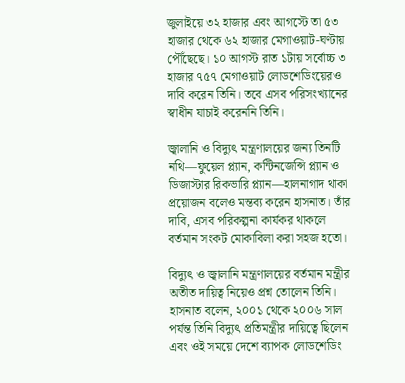জুলাইয়ে ৩২ হাজার এবং আগস্টে তা ৫৩ হাজার থেকে ৬২ হাজার মেগাওয়াট-ঘণ্টায় পৌঁছেছে। ১০ আগস্ট রাত ১টায় সর্বোচ্চ ৩ হাজার ৭৫৭ মেগাওয়াট লোডশেডিংয়েরও দাবি করেন তিনি। তবে এসব পরিসংখ্যানের স্বাধীন যাচাই করেননি তিনি।

জ্বালানি ও বিদ্যুৎ মন্ত্রণালয়ের জন্য তিনটি নথি—ফুয়েল প্ল্যান, কন্টিনজেন্সি প্ল্যান ও ডিজাস্টার রিকভারি প্ল্যান—হালনাগাদ থাকা প্রয়োজন বলেও মন্তব্য করেন হাসনাত। তাঁর দাবি, এসব পরিকল্পনা কার্যকর থাকলে বর্তমান সংকট মোকাবিলা করা সহজ হতো।

বিদ্যুৎ ও জ্বালানি মন্ত্রণালয়ের বর্তমান মন্ত্রীর অতীত দায়িত্ব নিয়েও প্রশ্ন তোলেন তিনি। হাসনাত বলেন, ২০০১ থেকে ২০০৬ সাল পর্যন্ত তিনি বিদ্যুৎ প্রতিমন্ত্রীর দায়িত্বে ছিলেন এবং ওই সময়ে দেশে ব্যাপক লোডশেডিং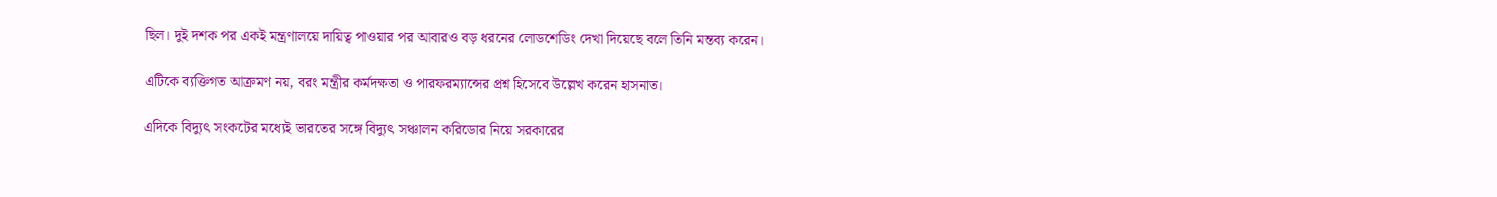ছিল। দুই দশক পর একই মন্ত্রণালয়ে দায়িত্ব পাওয়ার পর আবারও বড় ধরনের লোডশেডিং দেখা দিয়েছে বলে তিনি মন্তব্য করেন।

এটিকে ব্যক্তিগত আক্রমণ নয়, বরং মন্ত্রীর কর্মদক্ষতা ও পারফরম্যান্সের প্রশ্ন হিসেবে উল্লেখ করেন হাসনাত।

এদিকে বিদ্যুৎ সংকটের মধ্যেই ভারতের সঙ্গে বিদ্যুৎ সঞ্চালন করিডোর নিয়ে সরকারের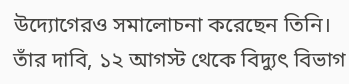উদ্যোগেরও সমালোচনা করেছেন তিনি। তাঁর দাবি, ১২ আগস্ট থেকে বিদ্যুৎ বিভাগ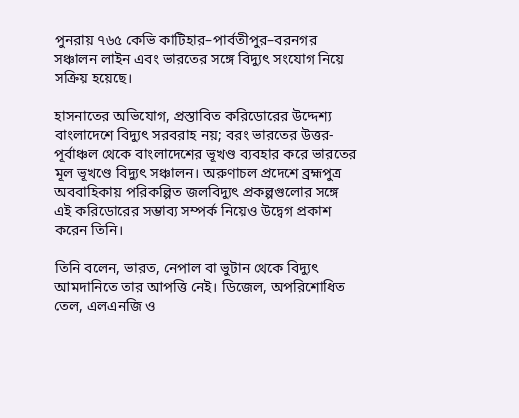পুনরায় ৭৬৫ কেভি কাটিহার–পার্বতীপুর–বরনগর সঞ্চালন লাইন এবং ভারতের সঙ্গে বিদ্যুৎ সংযোগ নিয়ে সক্রিয় হয়েছে।

হাসনাতের অভিযোগ, প্রস্তাবিত করিডোরের উদ্দেশ্য বাংলাদেশে বিদ্যুৎ সরবরাহ নয়; বরং ভারতের উত্তর-পূর্বাঞ্চল থেকে বাংলাদেশের ভূখণ্ড ব্যবহার করে ভারতের মূল ভূখণ্ডে বিদ্যুৎ সঞ্চালন। অরুণাচল প্রদেশে ব্রহ্মপুত্র অববাহিকায় পরিকল্পিত জলবিদ্যুৎ প্রকল্পগুলোর সঙ্গে এই করিডোরের সম্ভাব্য সম্পর্ক নিয়েও উদ্বেগ প্রকাশ করেন তিনি।

তিনি বলেন, ভারত, নেপাল বা ভুটান থেকে বিদ্যুৎ আমদানিতে তার আপত্তি নেই। ডিজেল, অপরিশোধিত তেল, এলএনজি ও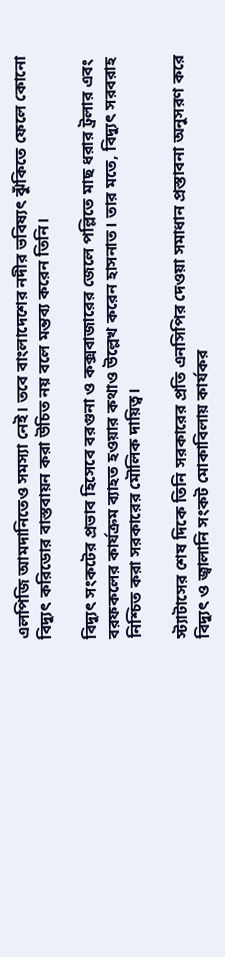এলপিজি আমদানিতেও সমস্যা নেই। তবে বাংলাদেশের নদীর ভবিষ্যৎ ঝুঁকিতে ফেলে কোনো বিদ্যুৎ করিডোর বাস্তবায়ন করা উচিত নয় বলে মন্তব্য করেন তিনি।

বিদ্যুৎ সংকটের প্রভাব হিসেবে বরগুনা ও কক্সবাজারের জেলে পল্লিতে মাছ ধরার ট্রলার এবং বরফকলের কার্যক্রম ব্যাহত হওয়ার কথাও উল্লেখ করেন হাসনাত। তার মতে, বিদ্যুৎ সরবরাহ নিশ্চিত করা সরকারের মৌলিক দায়িত্ব।

স্ট্যাটাসের শেষ দিকে তিনি সরকারের প্রতি এনসিপির দেওয়া সমাধান প্রস্তাবনা অনুসরণ করে বিদ্যুৎ ও জ্বালানি সংকট মোকাবিলায় কার্যকর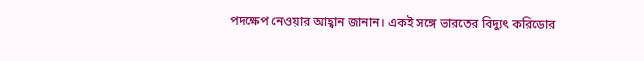পদক্ষেপ নেওয়ার আহ্বান জানান। একই সঙ্গে ভারতের বিদ্যুৎ করিডোর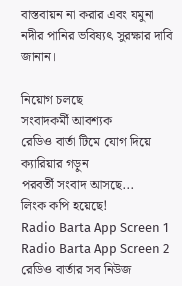বাস্তবায়ন না করার এবং যমুনা নদীর পানির ভবিষ্যৎ সুরক্ষার দাবি জানান।

নিয়োগ চলছে
সংবাদকর্মী আবশ্যক
রেডিও বার্তা টিমে যোগ দিয়ে ক্যারিয়ার গড়ুন
পরবর্তী সংবাদ আসছে...
লিংক কপি হয়েছে!
Radio Barta App Screen 1
Radio Barta App Screen 2
রেডিও বার্তার সব নিউজ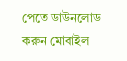পেতে ডাউনলোড করুন মোবাইল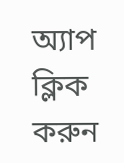অ্যাপ
ক্লিক করুন